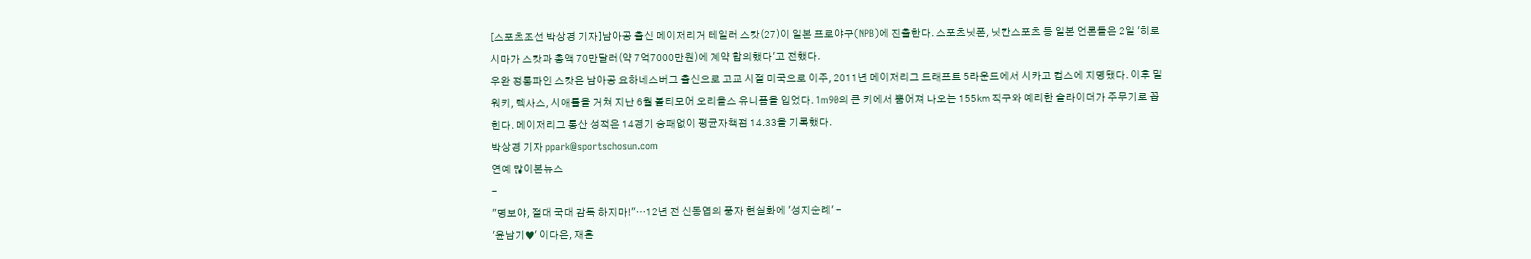[스포츠조선 박상경 기자]남아공 출신 메이저리거 테일러 스캇(27)이 일본 프로야구(NPB)에 진출한다. 스포츠닛폰, 닛칸스포츠 등 일본 언론들은 2일 '히로시마가 스캇과 총액 70만달러(약 7억7000만원)에 계약 합의했다'고 전했다.
우완 정통파인 스캇은 남아공 요하네스버그 출신으로 고교 시절 미국으로 이주, 2011년 메이저리그 드래프트 5라운드에서 시카고 컵스에 지명됐다. 이후 밀워키, 텍사스, 시애틀을 거쳐 지난 6월 볼티모어 오리올스 유니폼을 입었다. 1m90의 큰 키에서 뿜어져 나오는 155㎞ 직구와 예리한 슬라이더가 주무기로 꼽힌다. 메이저리그 통산 성적은 14경기 승패없이 평균자책점 14.33을 기록했다.
박상경 기자 ppark@sportschosun.com
연예 많이본뉴스
-
"명보야, 절대 국대 감독 하지마!"…12년 전 신동엽의 풍자 현실화에 '성지순례' -
'윤남기♥' 이다은, 재혼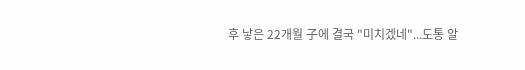후 낳은 22개월 子에 결국 "미치겠네"...도통 알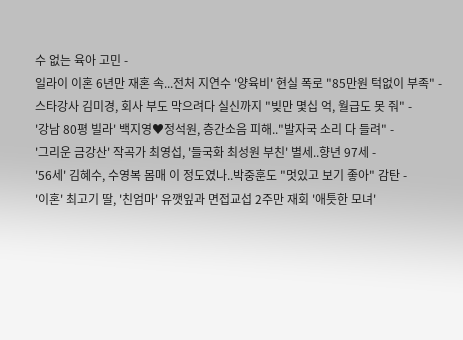수 없는 육아 고민 -
일라이 이혼 6년만 재혼 속...전처 지연수 '양육비' 현실 폭로 "85만원 턱없이 부족" -
스타강사 김미경, 회사 부도 막으려다 실신까지 "빚만 몇십 억, 월급도 못 줘" -
'강남 80평 빌라' 백지영♥정석원, 층간소음 피해.."발자국 소리 다 들려" -
'그리운 금강산' 작곡가 최영섭, '들국화 최성원 부친' 별세..향년 97세 -
'56세' 김혜수, 수영복 몸매 이 정도였나..박중훈도 "멋있고 보기 좋아" 감탄 -
'이혼' 최고기 딸, '친엄마' 유깻잎과 면접교섭 2주만 재회 '애틋한 모녀'